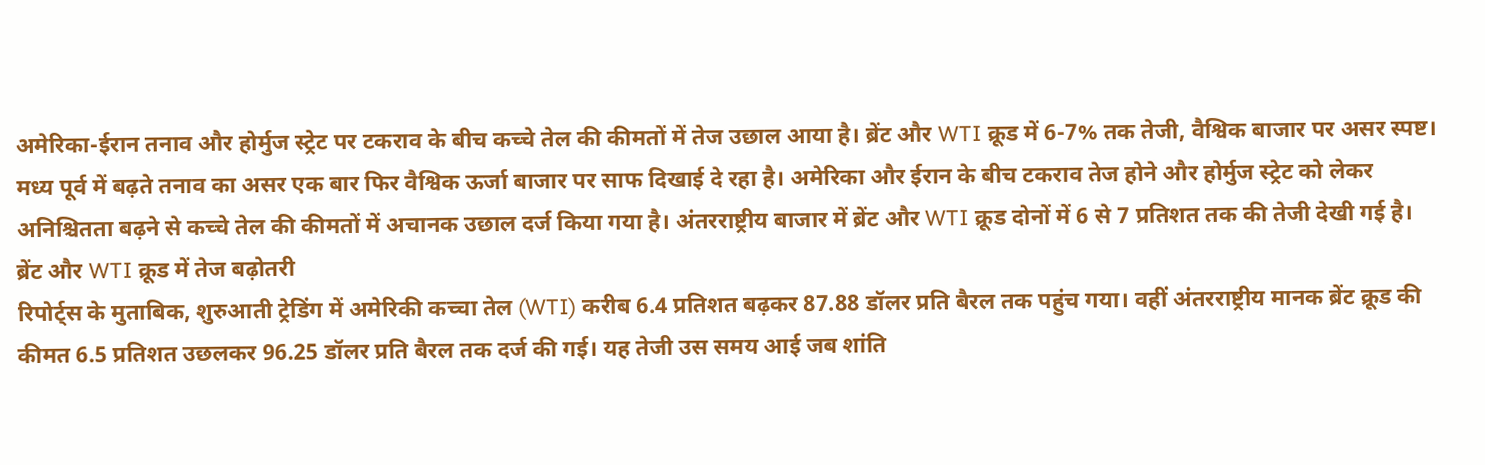अमेरिका-ईरान तनाव और होर्मुज स्ट्रेट पर टकराव के बीच कच्चे तेल की कीमतों में तेज उछाल आया है। ब्रेंट और WTI क्रूड में 6-7% तक तेजी, वैश्विक बाजार पर असर स्पष्ट।
मध्य पूर्व में बढ़ते तनाव का असर एक बार फिर वैश्विक ऊर्जा बाजार पर साफ दिखाई दे रहा है। अमेरिका और ईरान के बीच टकराव तेज होने और होर्मुज स्ट्रेट को लेकर अनिश्चितता बढ़ने से कच्चे तेल की कीमतों में अचानक उछाल दर्ज किया गया है। अंतरराष्ट्रीय बाजार में ब्रेंट और WTI क्रूड दोनों में 6 से 7 प्रतिशत तक की तेजी देखी गई है।
ब्रेंट और WTI क्रूड में तेज बढ़ोतरी
रिपोर्ट्स के मुताबिक, शुरुआती ट्रेडिंग में अमेरिकी कच्चा तेल (WTI) करीब 6.4 प्रतिशत बढ़कर 87.88 डॉलर प्रति बैरल तक पहुंच गया। वहीं अंतरराष्ट्रीय मानक ब्रेंट क्रूड की कीमत 6.5 प्रतिशत उछलकर 96.25 डॉलर प्रति बैरल तक दर्ज की गई। यह तेजी उस समय आई जब शांति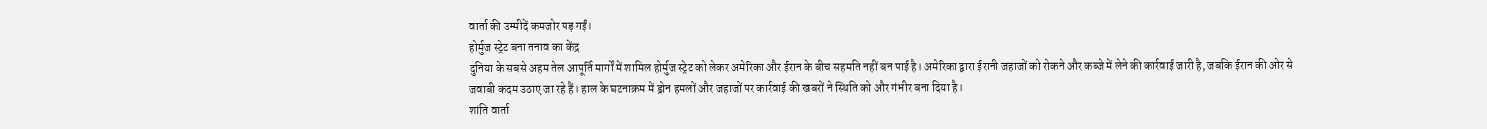वार्ता की उम्मीदें कमजोर पड़ गईं।
होर्मुज स्ट्रेट बना तनाव का केंद्र
दुनिया के सबसे अहम तेल आपूर्ति मार्गों में शामिल होर्मुज स्ट्रेट को लेकर अमेरिका और ईरान के बीच सहमति नहीं बन पाई है। अमेरिका द्वारा ईरानी जहाजों को रोकने और कब्जे में लेने की कार्रवाई जारी है, जबकि ईरान की ओर से जवाबी कदम उठाए जा रहे हैं। हाल के घटनाक्रम में ड्रोन हमलों और जहाजों पर कार्रवाई की खबरों ने स्थिति को और गंभीर बना दिया है।
शांति वार्ता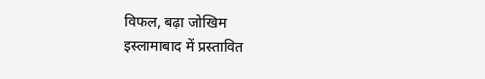विफल, बढ़ा जोखिम
इस्लामाबाद में प्रस्तावित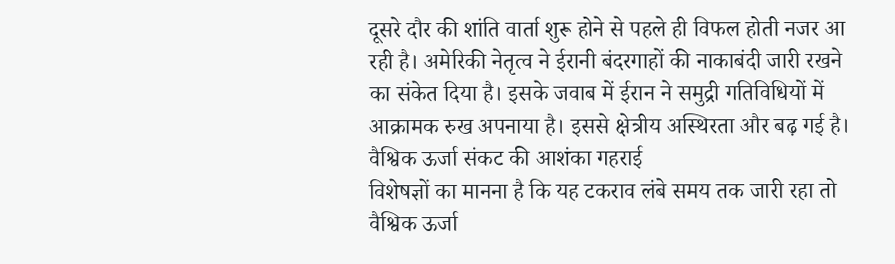दूसरे दौर की शांति वार्ता शुरू होने से पहले ही विफल होती नजर आ रही है। अमेरिकी नेतृत्व ने ईरानी बंदरगाहों की नाकाबंदी जारी रखने का संकेत दिया है। इसके जवाब में ईरान ने समुद्री गतिविधियों में आक्रामक रुख अपनाया है। इससे क्षेत्रीय अस्थिरता और बढ़ गई है।
वैश्विक ऊर्जा संकट की आशंका गहराई
विशेषज्ञों का मानना है कि यह टकराव लंबे समय तक जारी रहा तो वैश्विक ऊर्जा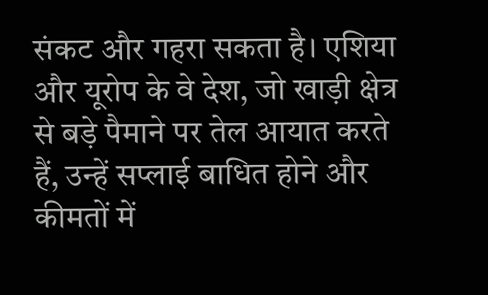संकट और गहरा सकता है। एशिया और यूरोप के वे देश, जो खाड़ी क्षेत्र से बड़े पैमाने पर तेल आयात करते हैं, उन्हें सप्लाई बाधित होने और कीमतों में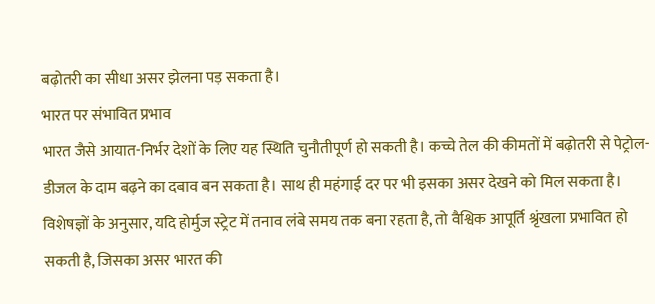बढ़ोतरी का सीधा असर झेलना पड़ सकता है।
भारत पर संभावित प्रभाव
भारत जैसे आयात-निर्भर देशों के लिए यह स्थिति चुनौतीपूर्ण हो सकती है। कच्चे तेल की कीमतों में बढ़ोतरी से पेट्रोल-डीजल के दाम बढ़ने का दबाव बन सकता है। साथ ही महंगाई दर पर भी इसका असर देखने को मिल सकता है। विशेषज्ञों के अनुसार, यदि होर्मुज स्ट्रेट में तनाव लंबे समय तक बना रहता है, तो वैश्विक आपूर्ति श्रृंखला प्रभावित हो सकती है, जिसका असर भारत की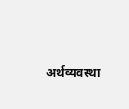अर्थव्यवस्था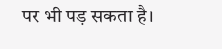पर भी पड़ सकता है।